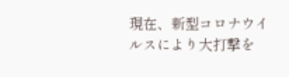現在、新型コロナウイルスにより大打撃を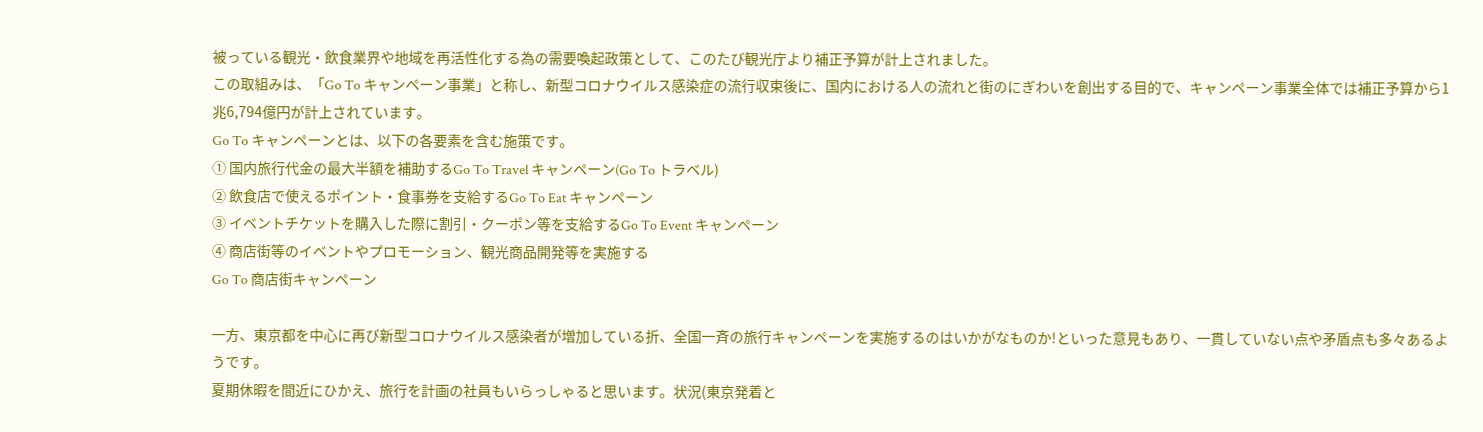被っている観光・飲食業界や地域を再活性化する為の需要喚起政策として、このたび観光庁より補正予算が計上されました。
この取組みは、「Go To キャンペーン事業」と称し、新型コロナウイルス感染症の流行収束後に、国内における人の流れと街のにぎわいを創出する目的で、キャンペーン事業全体では補正予算から1兆6,794億円が計上されています。
Go To キャンペーンとは、以下の各要素を含む施策です。
① 国内旅行代金の最大半額を補助するGo To Travel キャンペーン(Go To トラベル)
② 飲食店で使えるポイント・食事券を支給するGo To Eat キャンペーン
③ イベントチケットを購入した際に割引・クーポン等を支給するGo To Event キャンペーン
④ 商店街等のイベントやプロモーション、観光商品開発等を実施する
Go To 商店街キャンペーン

一方、東京都を中心に再び新型コロナウイルス感染者が増加している折、全国一斉の旅行キャンペーンを実施するのはいかがなものか!といった意見もあり、一貫していない点や矛盾点も多々あるようです。
夏期休暇を間近にひかえ、旅行を計画の社員もいらっしゃると思います。状況(東京発着と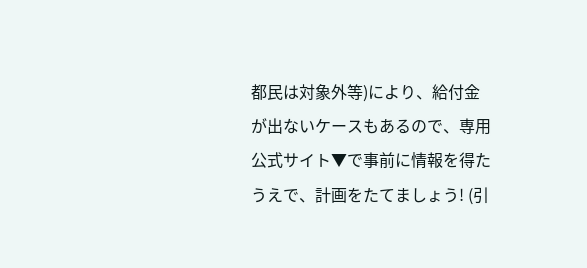都民は対象外等)により、給付金が出ないケースもあるので、専用公式サイト▼で事前に情報を得たうえで、計画をたてましょう! (引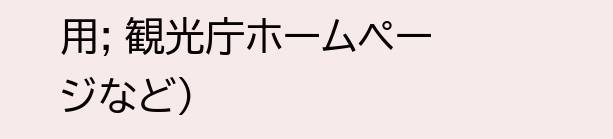用; 観光庁ホームページなど)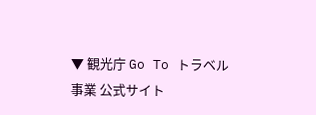▼ 観光庁 Go To トラベル事業 公式サイト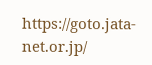https://goto.jata-net.or.jp/